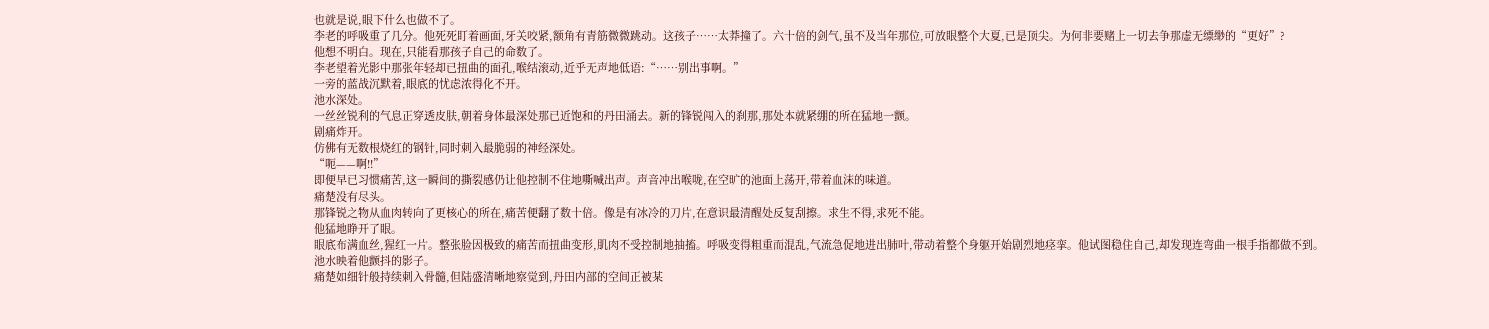也就是说,眼下什么也做不了。
李老的呼吸重了几分。他死死盯着画面,牙关咬紧,额角有青筋微微跳动。这孩子……太莽撞了。六十倍的剑气,虽不及当年那位,可放眼整个大夏,已是顶尖。为何非要赌上一切去争那虚无缥缈的“更好”?
他想不明白。现在,只能看那孩子自己的命数了。
李老望着光影中那张年轻却已扭曲的面孔,喉结滚动,近乎无声地低语:“……别出事啊。”
一旁的蓝战沉默着,眼底的忧虑浓得化不开。
池水深处。
一丝丝锐利的气息正穿透皮肤,朝着身体最深处那已近饱和的丹田涌去。新的锋锐闯入的刹那,那处本就紧绷的所在猛地一颤。
剧痛炸开。
仿佛有无数根烧红的钢针,同时刺入最脆弱的神经深处。
“呃——啊!!”
即便早已习惯痛苦,这一瞬间的撕裂感仍让他控制不住地嘶喊出声。声音冲出喉咙,在空旷的池面上荡开,带着血沫的味道。
痛楚没有尽头。
那锋锐之物从血肉转向了更核心的所在,痛苦便翻了数十倍。像是有冰冷的刀片,在意识最清醒处反复刮擦。求生不得,求死不能。
他猛地睁开了眼。
眼底布满血丝,猩红一片。整张脸因极致的痛苦而扭曲变形,肌肉不受控制地抽搐。呼吸变得粗重而混乱,气流急促地进出肺叶,带动着整个身躯开始剧烈地痉挛。他试图稳住自己,却发现连弯曲一根手指都做不到。
池水映着他颤抖的影子。
痛楚如细针般持续刺入骨髓,但陆盛清晰地察觉到,丹田内部的空间正被某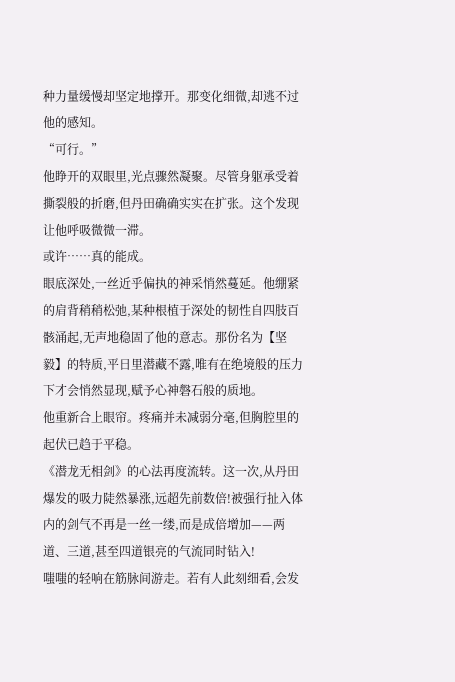种力量缓慢却坚定地撑开。那变化细微,却逃不过他的感知。
“可行。”
他睁开的双眼里,光点骤然凝聚。尽管身躯承受着撕裂般的折磨,但丹田确确实实在扩张。这个发现让他呼吸微微一滞。
或许……真的能成。
眼底深处,一丝近乎偏执的神采悄然蔓延。他绷紧的肩背稍稍松弛,某种根植于深处的韧性自四肢百骸涌起,无声地稳固了他的意志。那份名为【坚毅】的特质,平日里潜藏不露,唯有在绝境般的压力下才会悄然显现,赋予心神磐石般的质地。
他重新合上眼帘。疼痛并未减弱分毫,但胸腔里的起伏已趋于平稳。
《潜龙无相剑》的心法再度流转。这一次,从丹田爆发的吸力陡然暴涨,远超先前数倍!被强行扯入体内的剑气不再是一丝一缕,而是成倍增加——两道、三道,甚至四道银亮的气流同时钻入!
嗤嗤的轻响在筋脉间游走。若有人此刻细看,会发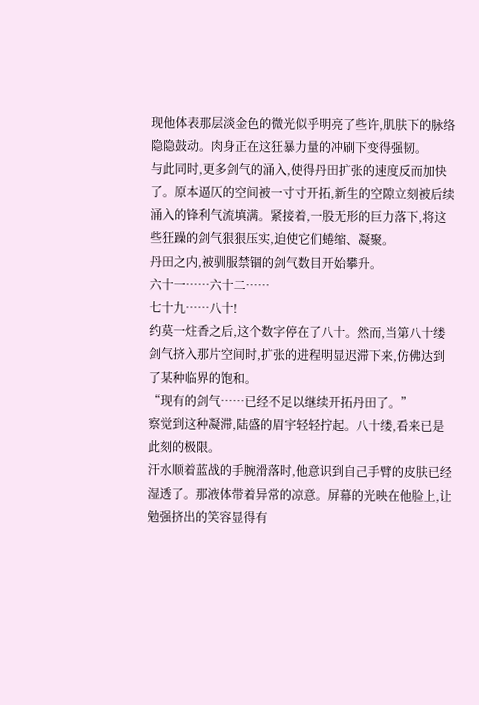现他体表那层淡金色的微光似乎明亮了些许,肌肤下的脉络隐隐鼓动。肉身正在这狂暴力量的冲刷下变得强韧。
与此同时,更多剑气的涌入,使得丹田扩张的速度反而加快了。原本逼仄的空间被一寸寸开拓,新生的空隙立刻被后续涌入的锋利气流填满。紧接着,一股无形的巨力落下,将这些狂躁的剑气狠狠压实,迫使它们蜷缩、凝聚。
丹田之内,被驯服禁锢的剑气数目开始攀升。
六十一……六十二……
七十九……八十!
约莫一炷香之后,这个数字停在了八十。然而,当第八十缕剑气挤入那片空间时,扩张的进程明显迟滞下来,仿佛达到了某种临界的饱和。
“现有的剑气……已经不足以继续开拓丹田了。”
察觉到这种凝滞,陆盛的眉宇轻轻拧起。八十缕,看来已是此刻的极限。
汗水顺着蓝战的手腕滑落时,他意识到自己手臂的皮肤已经湿透了。那液体带着异常的凉意。屏幕的光映在他脸上,让勉强挤出的笑容显得有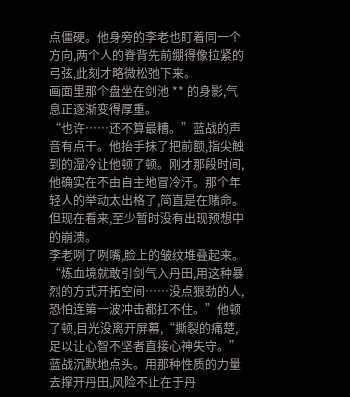点僵硬。他身旁的李老也盯着同一个方向,两个人的脊背先前绷得像拉紧的弓弦,此刻才略微松弛下来。
画面里那个盘坐在剑池 ** 的身影,气息正逐渐变得厚重。
“也许……还不算最糟。”蓝战的声音有点干。他抬手抹了把前额,指尖触到的湿冷让他顿了顿。刚才那段时间,他确实在不由自主地冒冷汗。那个年轻人的举动太出格了,简直是在赌命。但现在看来,至少暂时没有出现预想中的崩溃。
李老咧了咧嘴,脸上的皱纹堆叠起来。“炼血境就敢引剑气入丹田,用这种暴烈的方式开拓空间……没点狠劲的人,恐怕连第一波冲击都扛不住。”他顿了顿,目光没离开屏幕,“撕裂的痛楚,足以让心智不坚者直接心神失守。”
蓝战沉默地点头。用那种性质的力量去撑开丹田,风险不止在于丹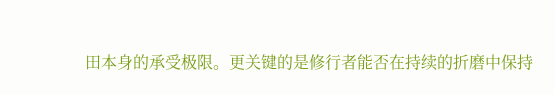田本身的承受极限。更关键的是修行者能否在持续的折磨中保持